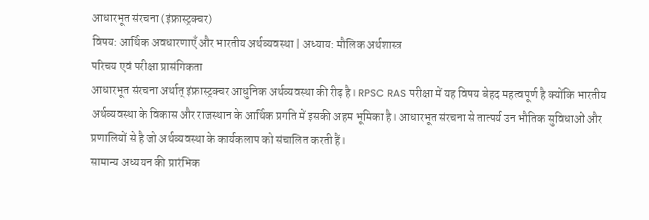आधारभूत संरचना (इंफ्रास्ट्रक्चर)
विषय: आर्थिक अवधारणाएँ और भारतीय अर्थव्यवस्था | अध्याय: मौलिक अर्थशास्त्र
परिचय एवं परीक्षा प्रासंगिकता
आधारभूत संरचना अर्थात् इंफ्रास्ट्रक्चर आधुनिक अर्थव्यवस्था की रीढ़ है। RPSC RAS परीक्षा में यह विषय बेहद महत्वपूर्ण है क्योंकि भारतीय अर्थव्यवस्था के विकास और राजस्थान के आर्थिक प्रगति में इसकी अहम भूमिका है। आधारभूत संरचना से तात्पर्य उन भौतिक सुविधाओं और प्रणालियों से है जो अर्थव्यवस्था के कार्यकलाप को संचालित करती हैं।
सामान्य अध्ययन की प्रारंभिक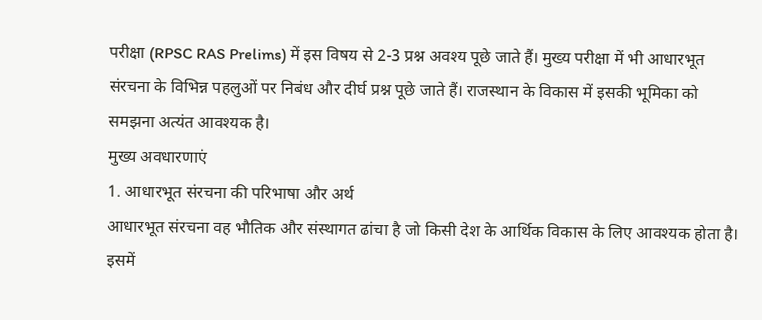परीक्षा (RPSC RAS Prelims) में इस विषय से 2-3 प्रश्न अवश्य पूछे जाते हैं। मुख्य परीक्षा में भी आधारभूत संरचना के विभिन्न पहलुओं पर निबंध और दीर्घ प्रश्न पूछे जाते हैं। राजस्थान के विकास में इसकी भूमिका को समझना अत्यंत आवश्यक है।
मुख्य अवधारणाएं
1. आधारभूत संरचना की परिभाषा और अर्थ
आधारभूत संरचना वह भौतिक और संस्थागत ढांचा है जो किसी देश के आर्थिक विकास के लिए आवश्यक होता है। इसमें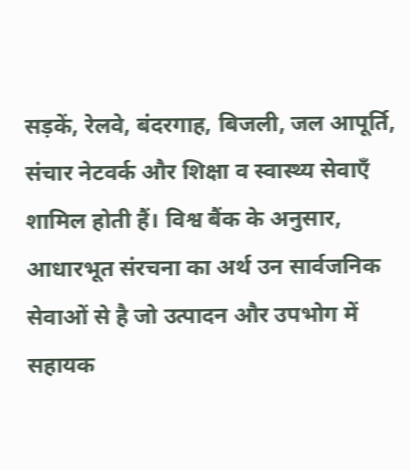सड़कें, रेलवे, बंदरगाह, बिजली, जल आपूर्ति, संचार नेटवर्क और शिक्षा व स्वास्थ्य सेवाएँ शामिल होती हैं। विश्व बैंक के अनुसार, आधारभूत संरचना का अर्थ उन सार्वजनिक सेवाओं से है जो उत्पादन और उपभोग में सहायक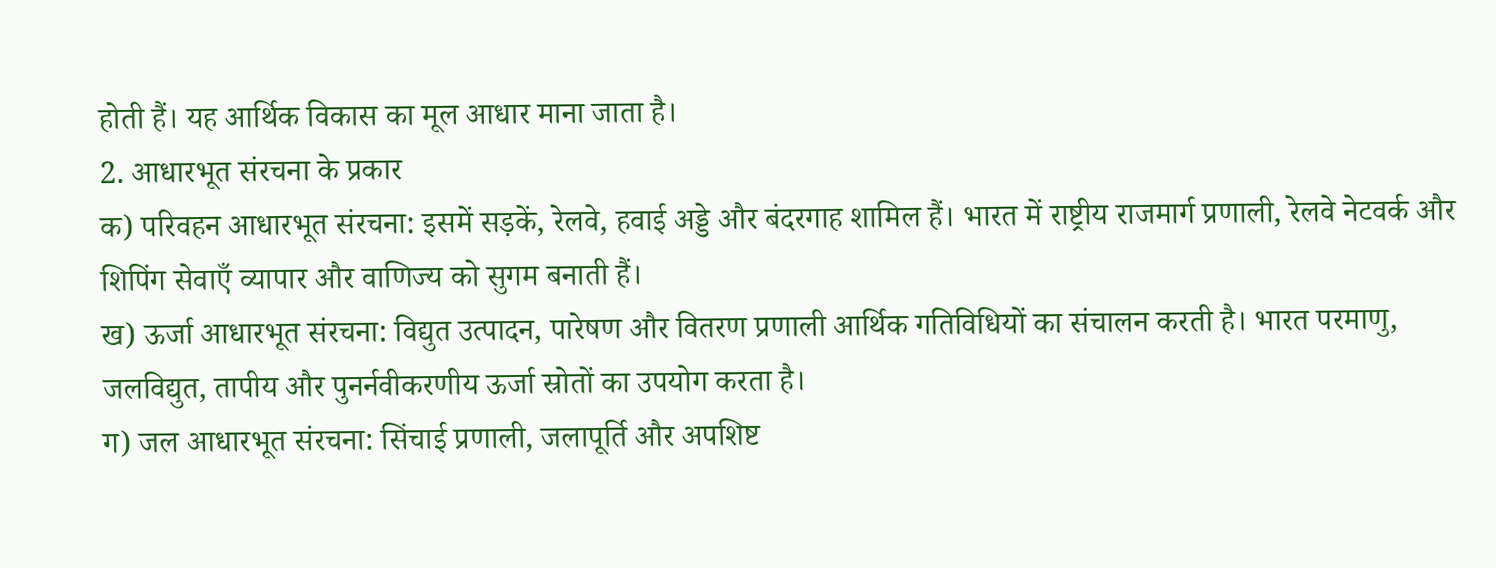होती हैं। यह आर्थिक विकास का मूल आधार माना जाता है।
2. आधारभूत संरचना के प्रकार
क) परिवहन आधारभूत संरचना: इसमें सड़कें, रेलवे, हवाई अड्डे और बंदरगाह शामिल हैं। भारत में राष्ट्रीय राजमार्ग प्रणाली, रेलवे नेटवर्क और शिपिंग सेवाएँ व्यापार और वाणिज्य को सुगम बनाती हैं।
ख) ऊर्जा आधारभूत संरचना: विद्युत उत्पादन, पारेषण और वितरण प्रणाली आर्थिक गतिविधियों का संचालन करती है। भारत परमाणु, जलविद्युत, तापीय और पुनर्नवीकरणीय ऊर्जा स्रोतों का उपयोग करता है।
ग) जल आधारभूत संरचना: सिंचाई प्रणाली, जलापूर्ति और अपशिष्ट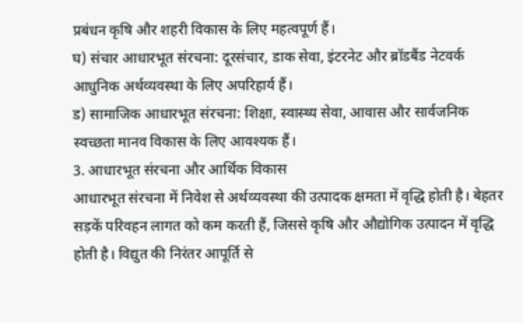प्रबंधन कृषि और शहरी विकास के लिए महत्वपूर्ण हैं।
घ) संचार आधारभूत संरचना: दूरसंचार, डाक सेवा, इंटरनेट और ब्रॉडबैंड नेटवर्क आधुनिक अर्थव्यवस्था के लिए अपरिहार्य हैं।
ड) सामाजिक आधारभूत संरचना: शिक्षा, स्वास्थ्य सेवा, आवास और सार्वजनिक स्वच्छता मानव विकास के लिए आवश्यक हैं।
3. आधारभूत संरचना और आर्थिक विकास
आधारभूत संरचना में निवेश से अर्थव्यवस्था की उत्पादक क्षमता में वृद्धि होती है। बेहतर सड़कें परिवहन लागत को कम करती हैं, जिससे कृषि और औद्योगिक उत्पादन में वृद्धि होती है। विद्युत की निरंतर आपूर्ति से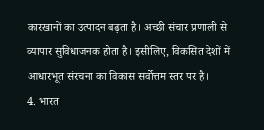कारखानों का उत्पादन बढ़ता है। अच्छी संचार प्रणाली से व्यापार सुविधाजनक होता है। इसीलिए, विकसित देशों में आधारभूत संरचना का विकास सर्वोत्तम स्तर पर है।
4. भारत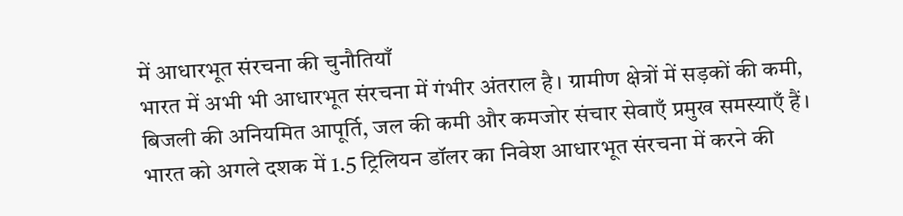में आधारभूत संरचना की चुनौतियाँ
भारत में अभी भी आधारभूत संरचना में गंभीर अंतराल है। ग्रामीण क्षेत्रों में सड़कों की कमी, बिजली की अनियमित आपूर्ति, जल की कमी और कमजोर संचार सेवाएँ प्रमुख समस्याएँ हैं। भारत को अगले दशक में 1.5 ट्रिलियन डॉलर का निवेश आधारभूत संरचना में करने की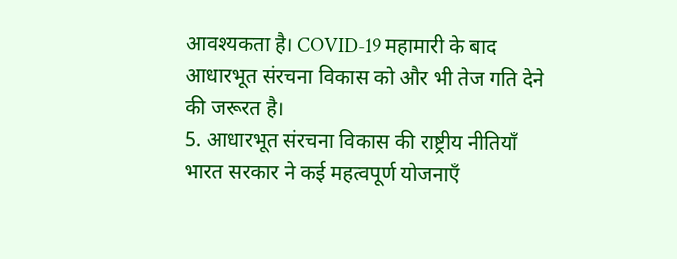आवश्यकता है। COVID-19 महामारी के बाद आधारभूत संरचना विकास को और भी तेज गति देने की जरूरत है।
5. आधारभूत संरचना विकास की राष्ट्रीय नीतियाँ
भारत सरकार ने कई महत्वपूर्ण योजनाएँ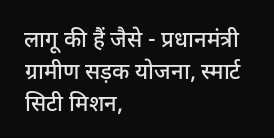लागू की हैं जैसे - प्रधानमंत्री ग्रामीण सड़क योजना, स्मार्ट सिटी मिशन,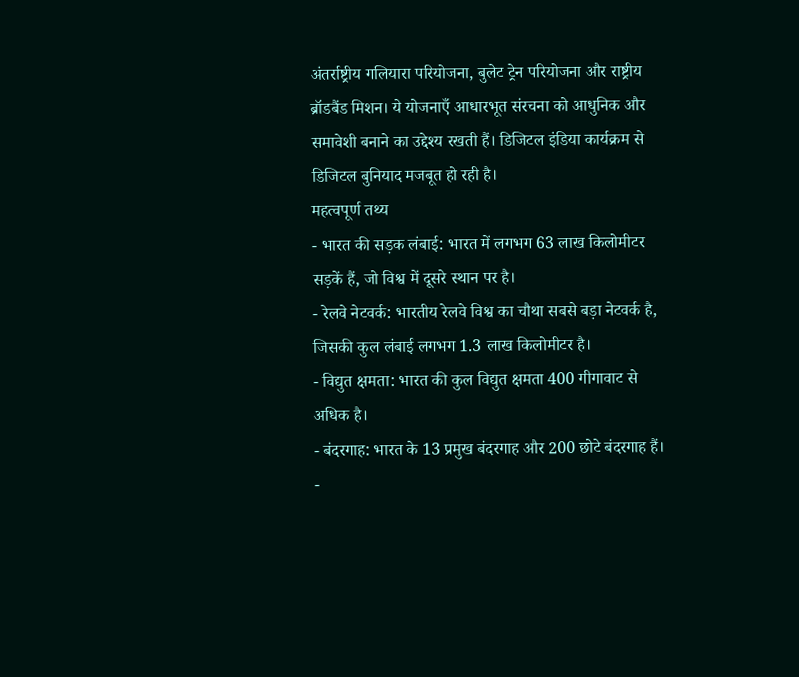अंतर्राष्ट्रीय गलियारा परियोजना, बुलेट ट्रेन परियोजना और राष्ट्रीय ब्रॉडबैंड मिशन। ये योजनाएँ आधारभूत संरचना को आधुनिक और समावेशी बनाने का उद्देश्य रखती हैं। डिजिटल इंडिया कार्यक्रम से डिजिटल बुनियाद मजबूत हो रही है।
महत्वपूर्ण तथ्य
- भारत की सड़क लंबाई: भारत में लगभग 63 लाख किलोमीटर सड़कें हैं, जो विश्व में दूसरे स्थान पर है।
- रेलवे नेटवर्क: भारतीय रेलवे विश्व का चौथा सबसे बड़ा नेटवर्क है, जिसकी कुल लंबाई लगभग 1.3 लाख किलोमीटर है।
- विद्युत क्षमता: भारत की कुल विद्युत क्षमता 400 गीगावाट से अधिक है।
- बंदरगाह: भारत के 13 प्रमुख बंदरगाह और 200 छोटे बंदरगाह हैं।
-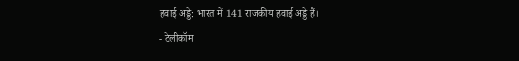हवाई अड्डे: भारत में 141 राजकीय हवाई अड्डे हैं।
- टेलीकॉम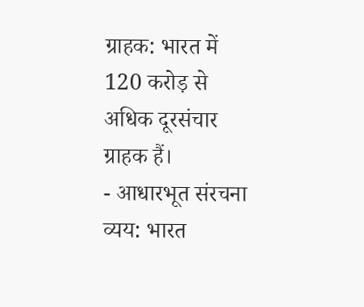ग्राहक: भारत में 120 करोड़ से अधिक दूरसंचार ग्राहक हैं।
- आधारभूत संरचना व्यय: भारत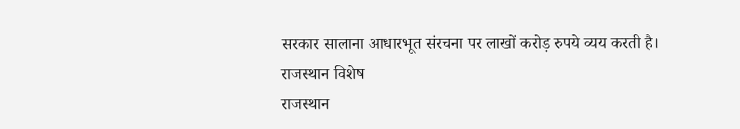सरकार सालाना आधारभूत संरचना पर लाखों करोड़ रुपये व्यय करती है।
राजस्थान विशेष
राजस्थान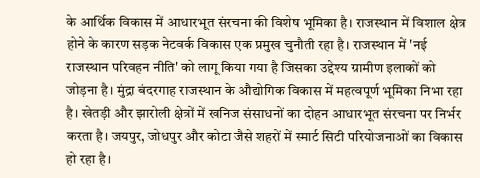के आर्थिक विकास में आधारभूत संरचना की विशेष भूमिका है। राजस्थान में विशाल क्षेत्र होने के कारण सड़क नेटवर्क विकास एक प्रमुख चुनौती रहा है। राजस्थान में 'नई राजस्थान परिवहन नीति' को लागू किया गया है जिसका उद्देश्य ग्रामीण इलाकों को जोड़ना है। मुंद्रा बंदरगाह राजस्थान के औद्योगिक विकास में महत्वपूर्ण भूमिका निभा रहा है। खेतड़ी और झारोली क्षेत्रों में खनिज संसाधनों का दोहन आधारभूत संरचना पर निर्भर करता है। जयपुर, जोधपुर और कोटा जैसे शहरों में स्मार्ट सिटी परियोजनाओं का विकास हो रहा है।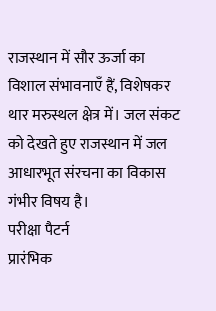राजस्थान में सौर ऊर्जा का विशाल संभावनाएँ हैं, विशेषकर थार मरुस्थल क्षेत्र में। जल संकट को देखते हुए राजस्थान में जल आधारभूत संरचना का विकास गंभीर विषय है।
परीक्षा पैटर्न
प्रारंभिक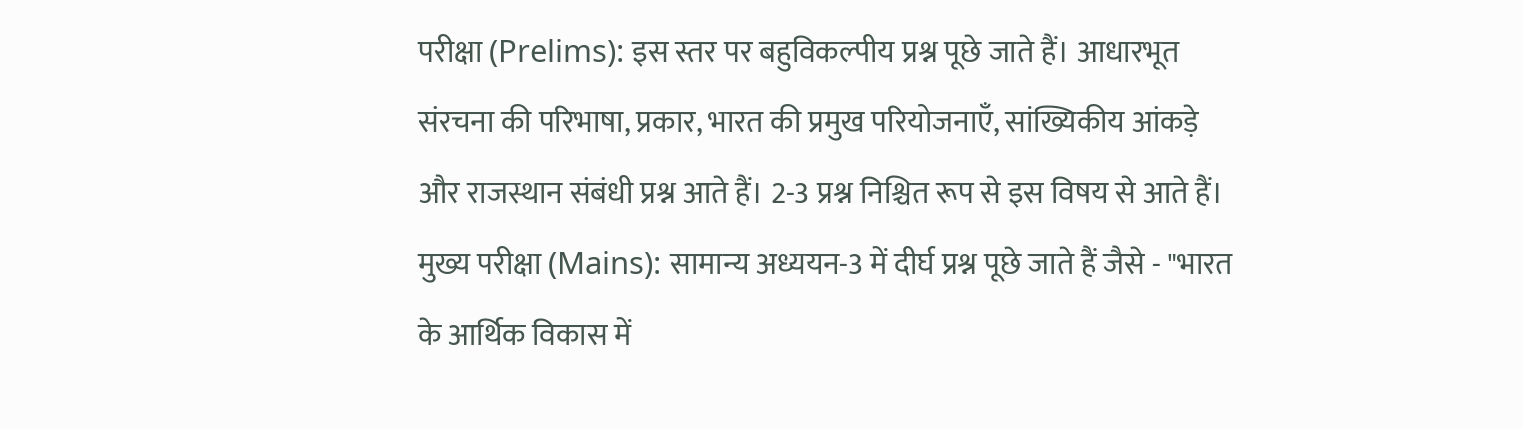परीक्षा (Prelims): इस स्तर पर बहुविकल्पीय प्रश्न पूछे जाते हैं। आधारभूत संरचना की परिभाषा, प्रकार, भारत की प्रमुख परियोजनाएँ, सांख्यिकीय आंकड़े और राजस्थान संबंधी प्रश्न आते हैं। 2-3 प्रश्न निश्चित रूप से इस विषय से आते हैं।
मुख्य परीक्षा (Mains): सामान्य अध्ययन-3 में दीर्घ प्रश्न पूछे जाते हैं जैसे - "भारत के आर्थिक विकास में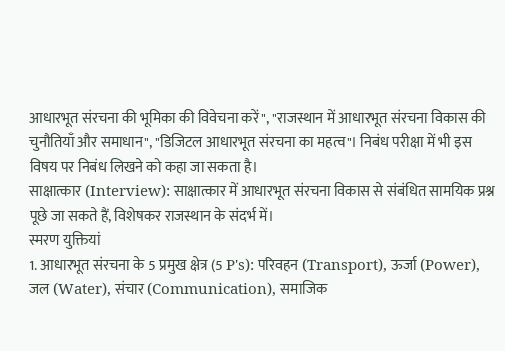आधारभूत संरचना की भूमिका की विवेचना करें", "राजस्थान में आधारभूत संरचना विकास की चुनौतियाँ और समाधान", "डिजिटल आधारभूत संरचना का महत्व"। निबंध परीक्षा में भी इस विषय पर निबंध लिखने को कहा जा सकता है।
साक्षात्कार (Interview): साक्षात्कार में आधारभूत संरचना विकास से संबंधित सामयिक प्रश्न पूछे जा सकते हैं, विशेषकर राजस्थान के संदर्भ में।
स्मरण युक्तियां
1. आधारभूत संरचना के 5 प्रमुख क्षेत्र (5 P's): परिवहन (Transport), ऊर्जा (Power), जल (Water), संचार (Communication), समाजिक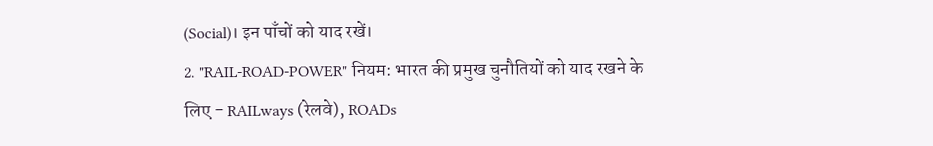(Social)। इन पाँचों को याद रखें।
2. "RAIL-ROAD-POWER" नियम: भारत की प्रमुख चुनौतियों को याद रखने के लिए - RAILways (रेलवे), ROADs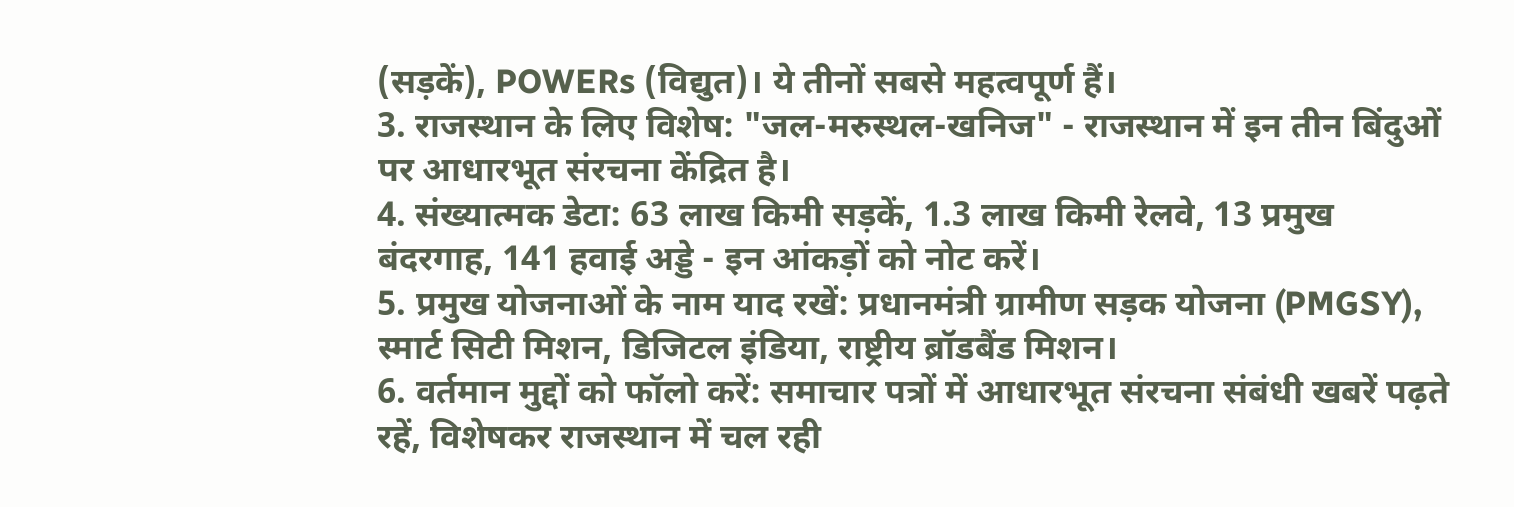(सड़कें), POWERs (विद्युत)। ये तीनों सबसे महत्वपूर्ण हैं।
3. राजस्थान के लिए विशेष: "जल-मरुस्थल-खनिज" - राजस्थान में इन तीन बिंदुओं पर आधारभूत संरचना केंद्रित है।
4. संख्यात्मक डेटा: 63 लाख किमी सड़कें, 1.3 लाख किमी रेलवे, 13 प्रमुख बंदरगाह, 141 हवाई अड्डे - इन आंकड़ों को नोट करें।
5. प्रमुख योजनाओं के नाम याद रखें: प्रधानमंत्री ग्रामीण सड़क योजना (PMGSY), स्मार्ट सिटी मिशन, डिजिटल इंडिया, राष्ट्रीय ब्रॉडबैंड मिशन।
6. वर्तमान मुद्दों को फॉलो करें: समाचार पत्रों में आधारभूत संरचना संबंधी खबरें पढ़ते रहें, विशेषकर राजस्थान में चल रही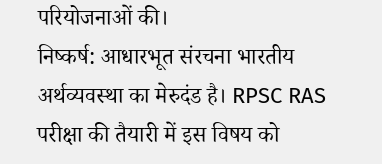परियोजनाओं की।
निष्कर्ष: आधारभूत संरचना भारतीय अर्थव्यवस्था का मेरुदंड है। RPSC RAS परीक्षा की तैयारी में इस विषय को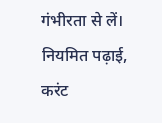गंभीरता से लें। नियमित पढ़ाई, करंट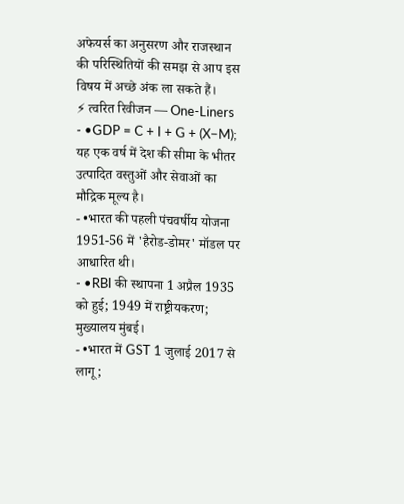अफेयर्स का अनुसरण और राजस्थान की परिस्थितियों की समझ से आप इस विषय में अच्छे अंक ला सकते हैं।
⚡ त्वरित रिवीजन — One-Liners
- •GDP = C + I + G + (X−M); यह एक वर्ष में देश की सीमा के भीतर उत्पादित वस्तुओं और सेवाओं का मौद्रिक मूल्य है।
- •भारत की पहली पंचवर्षीय योजना 1951-56 में 'हैरोड-डोमर' मॉडल पर आधारित थी।
- •RBI की स्थापना 1 अप्रैल 1935 को हुई; 1949 में राष्ट्रीयकरण; मुख्यालय मुंबई।
- •भारत में GST 1 जुलाई 2017 से लागू;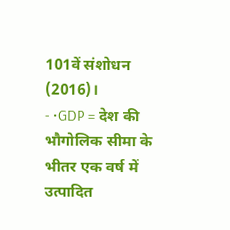101वें संशोधन (2016)।
- •GDP = देश की भौगोलिक सीमा के भीतर एक वर्ष में उत्पादित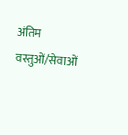अंतिम वस्तुओं/सेवाओं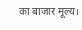का बाजार मूल्य।